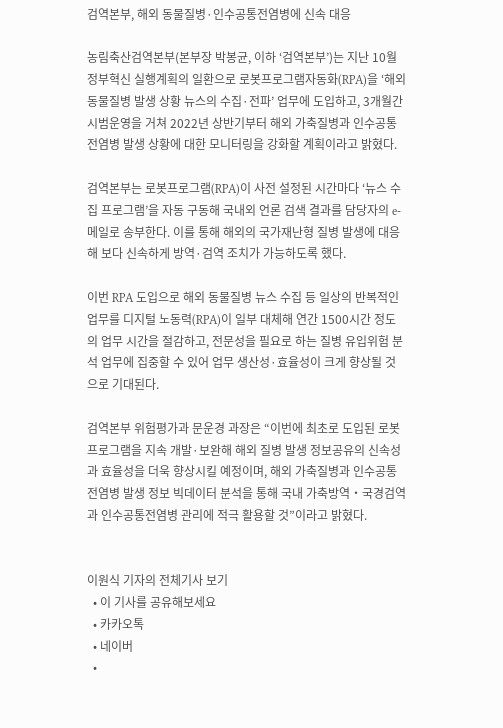검역본부, 해외 동물질병·인수공통전염병에 신속 대응

농림축산검역본부(본부장 박봉균, 이하 ‘검역본부’)는 지난 10월 정부혁신 실행계획의 일환으로 로봇프로그램자동화(RPA)을 ‘해외 동물질병 발생 상황 뉴스의 수집·전파’ 업무에 도입하고, 3개월간 시범운영을 거쳐 2022년 상반기부터 해외 가축질병과 인수공통전염병 발생 상황에 대한 모니터링을 강화할 계획이라고 밝혔다.

검역본부는 로봇프로그램(RPA)이 사전 설정된 시간마다 ‘뉴스 수집 프로그램’을 자동 구동해 국내외 언론 검색 결과를 담당자의 e-메일로 송부한다. 이를 통해 해외의 국가재난형 질병 발생에 대응해 보다 신속하게 방역·검역 조치가 가능하도록 했다.

이번 RPA 도입으로 해외 동물질병 뉴스 수집 등 일상의 반복적인 업무를 디지털 노동력(RPA)이 일부 대체해 연간 1500시간 정도의 업무 시간을 절감하고, 전문성을 필요로 하는 질병 유입위험 분석 업무에 집중할 수 있어 업무 생산성·효율성이 크게 향상될 것으로 기대된다.

검역본부 위험평가과 문운경 과장은 “이번에 최초로 도입된 로봇프로그램을 지속 개발·보완해 해외 질병 발생 정보공유의 신속성과 효율성을 더욱 향상시킬 예정이며, 해외 가축질병과 인수공통전염병 발생 정보 빅데이터 분석을 통해 국내 가축방역・국경검역과 인수공통전염병 관리에 적극 활용할 것”이라고 밝혔다.


이원식 기자의 전체기사 보기
  • 이 기사를 공유해보세요
  • 카카오톡
  • 네이버
  •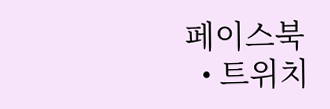페이스북
  • 트위치